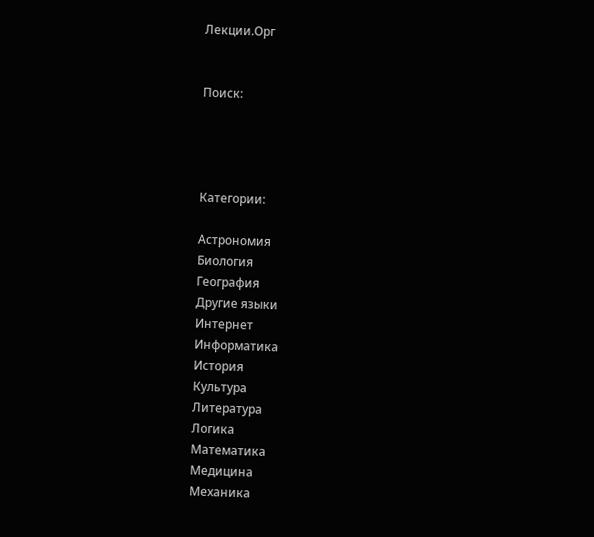Лекции.Орг


Поиск:




Категории:

Астрономия
Биология
География
Другие языки
Интернет
Информатика
История
Культура
Литература
Логика
Математика
Медицина
Механика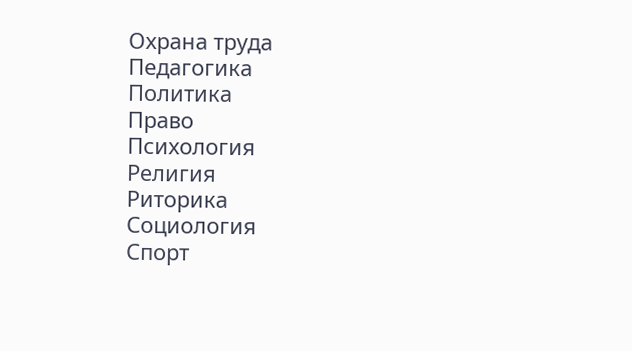Охрана труда
Педагогика
Политика
Право
Психология
Религия
Риторика
Социология
Спорт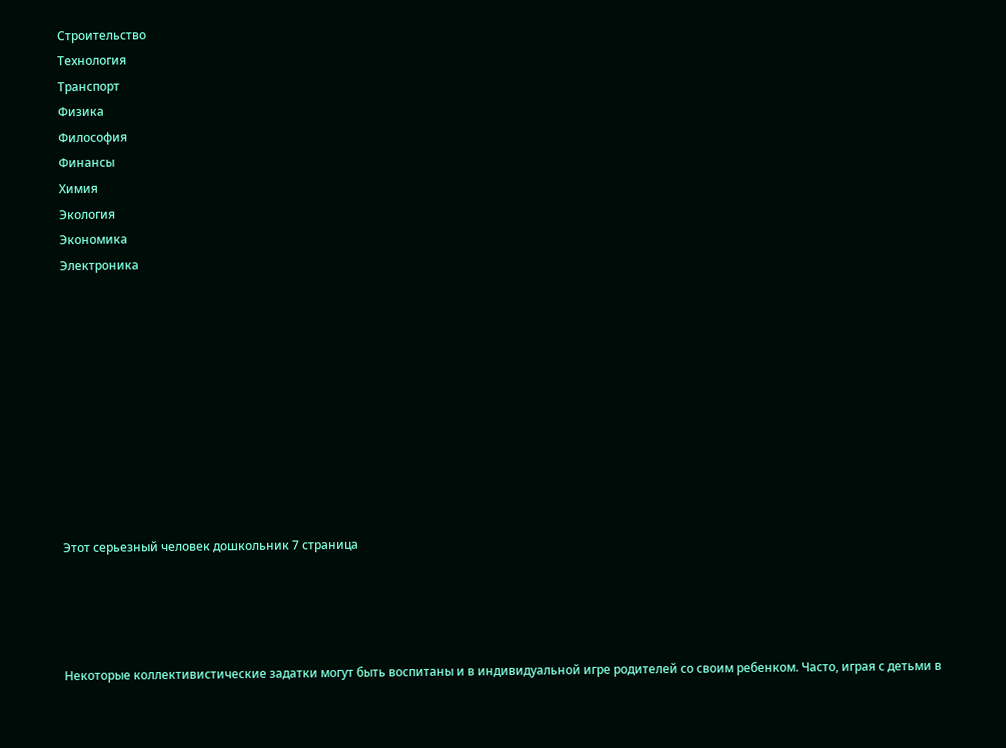Строительство
Технология
Транспорт
Физика
Философия
Финансы
Химия
Экология
Экономика
Электроника










Этот серьезный человек дошкольник 7 страница




Некоторые коллективистические задатки могут быть воспитаны и в индивидуальной игре родителей со своим ребенком. Часто, играя с детьми в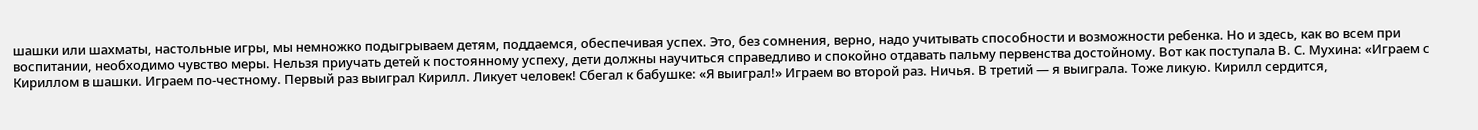шашки или шахматы, настольные игры, мы немножко подыгрываем детям, поддаемся, обеспечивая успех. Это, без сомнения, верно, надо учитывать способности и возможности ребенка. Но и здесь, как во всем при воспитании, необходимо чувство меры. Нельзя приучать детей к постоянному успеху, дети должны научиться справедливо и спокойно отдавать пальму первенства достойному. Вот как поступала В. С. Мухина: «Играем с Кириллом в шашки. Играем по-честному. Первый раз выиграл Кирилл. Ликует человек! Сбегал к бабушке: «Я выиграл!» Играем во второй раз. Ничья. В третий — я выиграла. Тоже ликую. Кирилл сердится,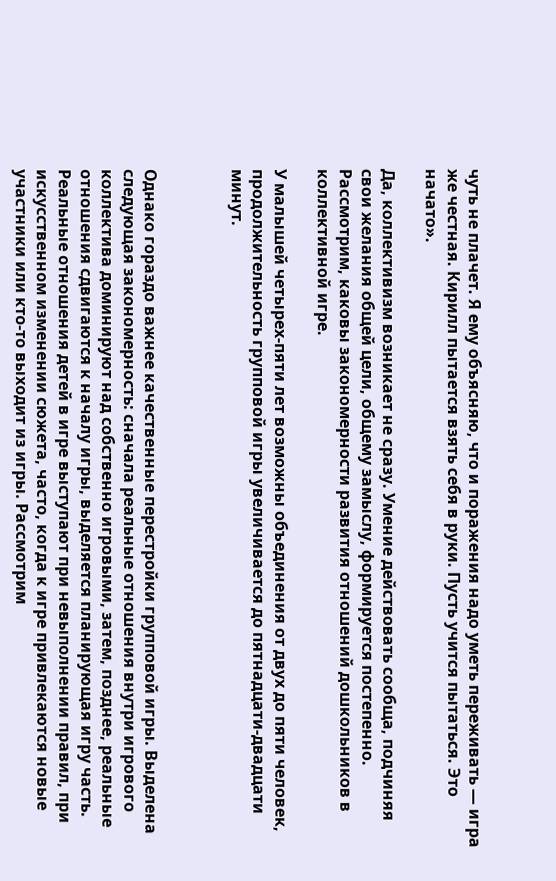чуть не плачет. Я ему объясняю, что и поражения надо уметь переживать — игра же честная. Кирилл пытается взять себя в руки. Пусть учится пытаться. Это начато».

Да, коллективизм возникает не сразу. Умение действовать сообща, подчиняя свои желания общей цели, общему замыслу, формируется постепенно. Рассмотрим, каковы закономерности развития отношений дошкольников в коллективной игре.

У малышей четырех-пяти лет возможны объединения от двух до пяти человек, продолжительность групповой игры увеличивается до пятнадцати-двадцати минут.



Однако гораздо важнее качественные перестройки групповой игры. Выделена следующая закономерность: сначала реальные отношения внутри игрового коллектива доминируют над собственно игровыми, затем, позднее, реальные отношения сдвигаются к началу игры, выделяется планирующая игру часть. Реальные отношения детей в игре выступают при невыполнении правил, при искусственном изменении сюжета, часто, когда к игре привлекаются новые участники или кто-то выходит из игры. Рассмотрим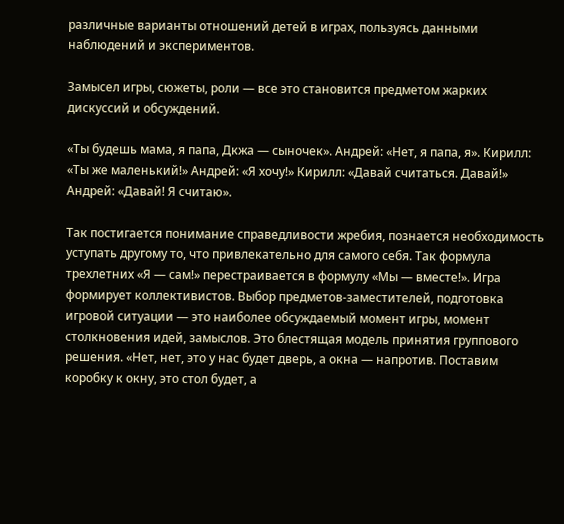различные варианты отношений детей в играх, пользуясь данными наблюдений и экспериментов.

Замысел игры, сюжеты, роли — все это становится предметом жарких дискуссий и обсуждений.

«Ты будешь мама, я папа, Дкжа — сыночек». Андрей: «Нет, я папа, я». Кирилл: «Ты же маленький!» Андрей: «Я хочу!» Кирилл: «Давай считаться. Давай!» Андрей: «Давай! Я считаю».

Так постигается понимание справедливости жребия, познается необходимость уступать другому то, что привлекательно для самого себя. Так формула трехлетних «Я — сам!» перестраивается в формулу «Мы — вместе!». Игра формирует коллективистов. Выбор предметов-заместителей, подготовка игровой ситуации — это наиболее обсуждаемый момент игры, момент столкновения идей, замыслов. Это блестящая модель принятия группового решения. «Нет, нет, это у нас будет дверь, а окна — напротив. Поставим коробку к окну, это стол будет, а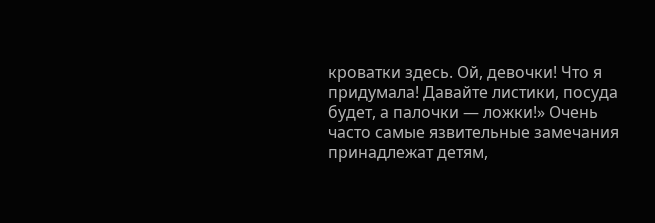кроватки здесь. Ой, девочки! Что я придумала! Давайте листики, посуда будет, а палочки — ложки!» Очень часто самые язвительные замечания принадлежат детям,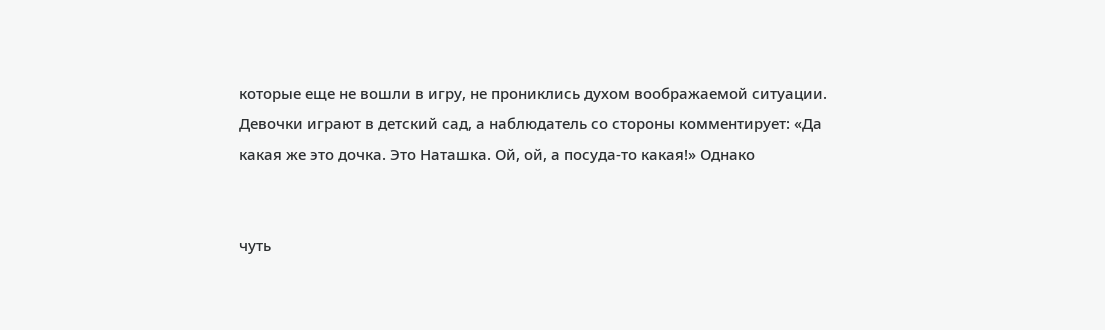которые еще не вошли в игру, не прониклись духом воображаемой ситуации. Девочки играют в детский сад, а наблюдатель со стороны комментирует: «Да какая же это дочка. Это Наташка. Ой, ой, а посуда-то какая!» Однако


чуть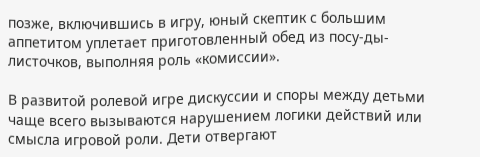позже, включившись в игру, юный скептик с большим аппетитом уплетает приготовленный обед из посу-ды-листочков, выполняя роль «комиссии».

В развитой ролевой игре дискуссии и споры между детьми чаще всего вызываются нарушением логики действий или смысла игровой роли. Дети отвергают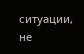ситуации, не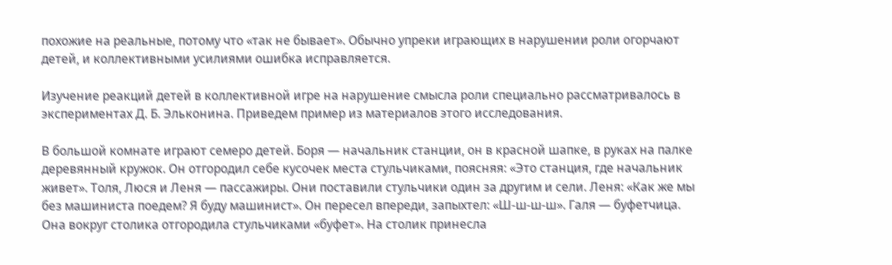похожие на реальные, потому что «так не бывает». Обычно упреки играющих в нарушении роли огорчают детей, и коллективными усилиями ошибка исправляется.

Изучение реакций детей в коллективной игре на нарушение смысла роли специально рассматривалось в экспериментах Д. Б. Эльконина. Приведем пример из материалов этого исследования.

В большой комнате играют семеро детей. Боря — начальник станции, он в красной шапке, в руках на палке деревянный кружок. Он отгородил себе кусочек места стульчиками, поясняя: «Это станция, где начальник живет». Толя, Люся и Леня — пассажиры. Они поставили стульчики один за другим и сели. Леня: «Как же мы без машиниста поедем? Я буду машинист». Он пересел впереди, запыхтел: «Ш-ш-ш-ш». Галя — буфетчица. Она вокруг столика отгородила стульчиками «буфет». На столик принесла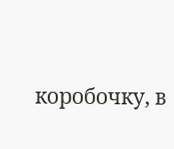коробочку, в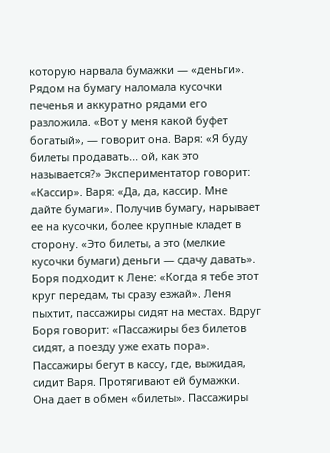которую нарвала бумажки — «деньги». Рядом на бумагу наломала кусочки печенья и аккуратно рядами его разложила. «Вот у меня какой буфет богатый», — говорит она. Варя: «Я буду билеты продавать... ой, как это называется?» Экспериментатор говорит: «Кассир». Варя: «Да, да, кассир. Мне дайте бумаги». Получив бумагу, нарывает ее на кусочки, более крупные кладет в сторону. «Это билеты, а это (мелкие кусочки бумаги) деньги — сдачу давать». Боря подходит к Лене: «Когда я тебе этот круг передам, ты сразу езжай». Леня пыхтит, пассажиры сидят на местах. Вдруг Боря говорит: «Пассажиры без билетов сидят, а поезду уже ехать пора». Пассажиры бегут в кассу, где, выжидая, сидит Варя. Протягивают ей бумажки. Она дает в обмен «билеты». Пассажиры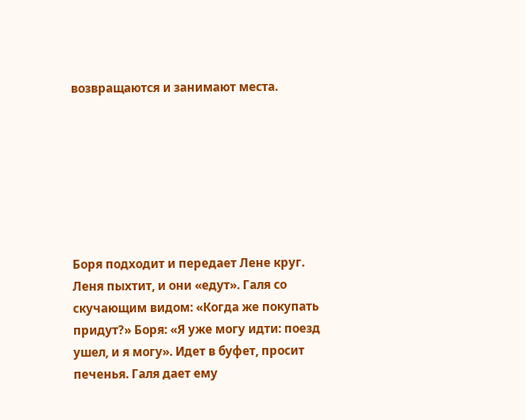возвращаются и занимают места.







Боря подходит и передает Лене круг. Леня пыхтит, и они «едут». Галя со скучающим видом: «Когда же покупать придут?» Боря: «Я уже могу идти: поезд ушел, и я могу». Идет в буфет, просит печенья. Галя дает ему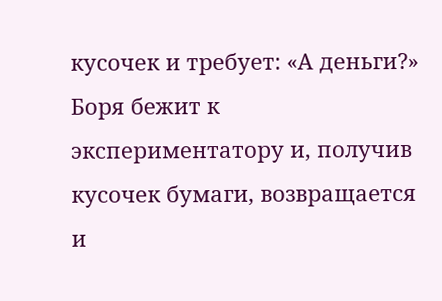кусочек и требует: «А деньги?» Боря бежит к экспериментатору и, получив кусочек бумаги, возвращается и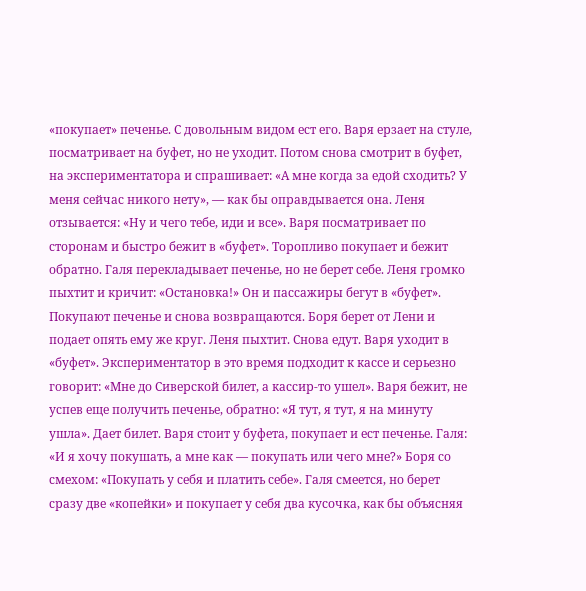«покупает» печенье. С довольным видом ест его. Варя ерзает на стуле, посматривает на буфет, но не уходит. Потом снова смотрит в буфет, на экспериментатора и спрашивает: «А мне когда за едой сходить? У меня сейчас никого нету», — как бы оправдывается она. Леня отзывается: «Ну и чего тебе, иди и все». Варя посматривает по сторонам и быстро бежит в «буфет». Торопливо покупает и бежит обратно. Галя перекладывает печенье, но не берет себе. Леня громко пыхтит и кричит: «Остановка!» Он и пассажиры бегут в «буфет». Покупают печенье и снова возвращаются. Боря берет от Лени и подает опять ему же круг. Леня пыхтит. Снова едут. Варя уходит в «буфет». Экспериментатор в это время подходит к кассе и серьезно говорит: «Мне до Сиверской билет, а кассир-то ушел». Варя бежит, не успев еще получить печенье, обратно: «Я тут, я тут, я на минуту ушла». Дает билет. Варя стоит у буфета, покупает и ест печенье. Галя: «И я хочу покушать, а мне как — покупать или чего мне?» Боря со смехом: «Покупать у себя и платить себе». Галя смеется, но берет сразу две «копейки» и покупает у себя два кусочка, как бы объясняя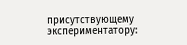присутствующему экспериментатору: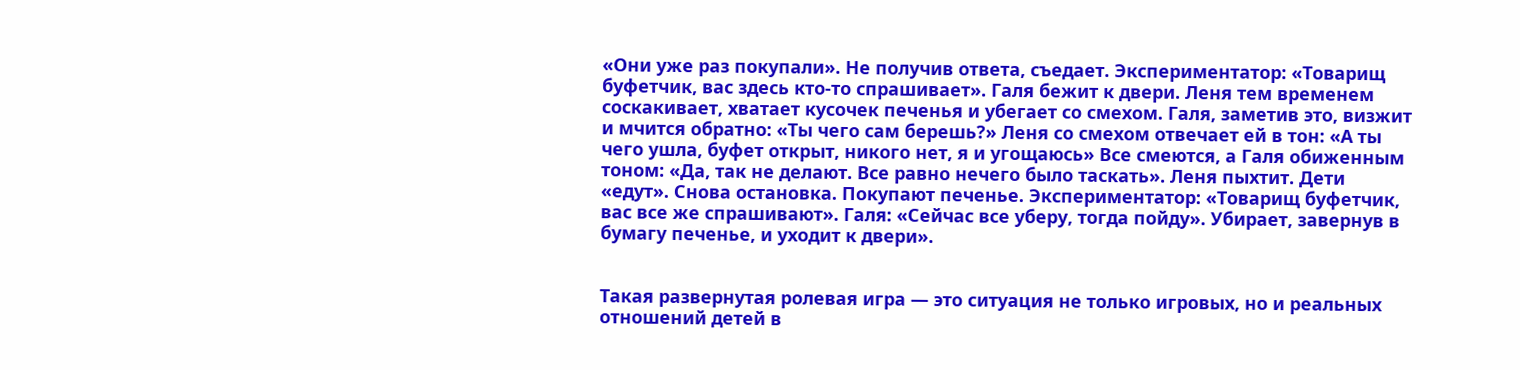«Они уже раз покупали». Не получив ответа, съедает. Экспериментатор: «Товарищ буфетчик, вас здесь кто-то спрашивает». Галя бежит к двери. Леня тем временем соскакивает, хватает кусочек печенья и убегает со смехом. Галя, заметив это, визжит и мчится обратно: «Ты чего сам берешь?» Леня со смехом отвечает ей в тон: «А ты чего ушла, буфет открыт, никого нет, я и угощаюсь» Все смеются, а Галя обиженным тоном: «Да, так не делают. Все равно нечего было таскать». Леня пыхтит. Дети «едут». Снова остановка. Покупают печенье. Экспериментатор: «Товарищ буфетчик, вас все же спрашивают». Галя: «Сейчас все уберу, тогда пойду». Убирает, завернув в бумагу печенье, и уходит к двери».


Такая развернутая ролевая игра — это ситуация не только игровых, но и реальных отношений детей в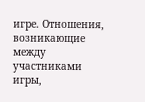игре. Отношения, возникающие между участниками игры,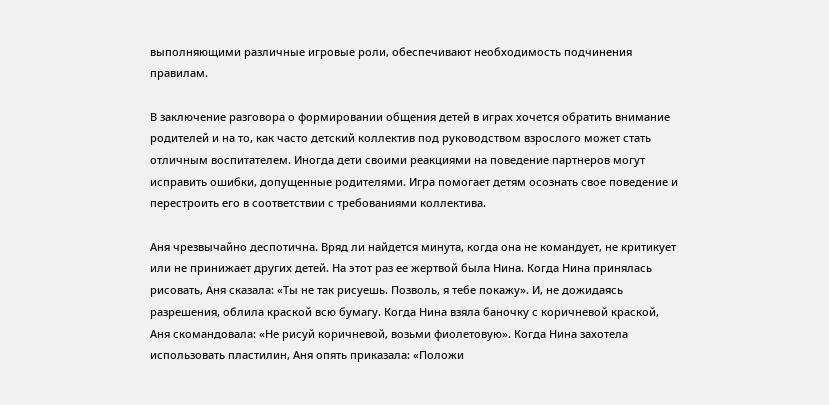выполняющими различные игровые роли, обеспечивают необходимость подчинения правилам.

В заключение разговора о формировании общения детей в играх хочется обратить внимание родителей и на то, как часто детский коллектив под руководством взрослого может стать отличным воспитателем. Иногда дети своими реакциями на поведение партнеров могут исправить ошибки, допущенные родителями. Игра помогает детям осознать свое поведение и перестроить его в соответствии с требованиями коллектива.

Аня чрезвычайно деспотична. Вряд ли найдется минута, когда она не командует, не критикует или не принижает других детей. На этот раз ее жертвой была Нина. Когда Нина принялась рисовать, Аня сказала: «Ты не так рисуешь. Позволь, я тебе покажу». И, не дожидаясь разрешения, облила краской всю бумагу. Когда Нина взяла баночку с коричневой краской, Аня скомандовала: «Не рисуй коричневой, возьми фиолетовую». Когда Нина захотела использовать пластилин, Аня опять приказала: «Положи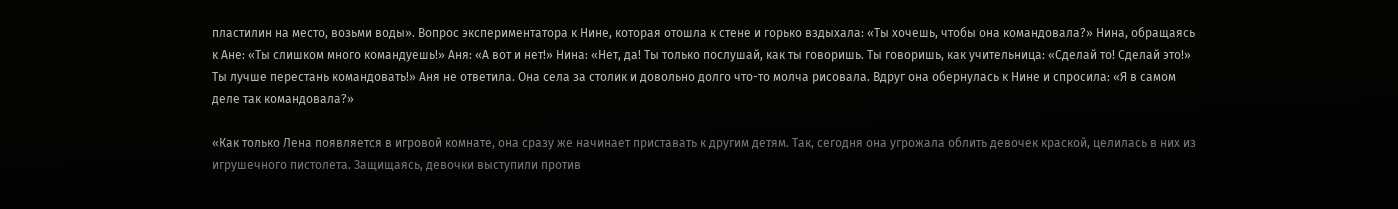пластилин на место, возьми воды». Вопрос экспериментатора к Нине, которая отошла к стене и горько вздыхала: «Ты хочешь, чтобы она командовала?» Нина, обращаясь к Ане: «Ты слишком много командуешь!» Аня: «А вот и нет!» Нина: «Нет, да! Ты только послушай, как ты говоришь. Ты говоришь, как учительница: «Сделай то! Сделай это!» Ты лучше перестань командовать!» Аня не ответила. Она села за столик и довольно долго что-то молча рисовала. Вдруг она обернулась к Нине и спросила: «Я в самом деле так командовала?»

«Как только Лена появляется в игровой комнате, она сразу же начинает приставать к другим детям. Так, сегодня она угрожала облить девочек краской, целилась в них из игрушечного пистолета. Защищаясь, девочки выступили против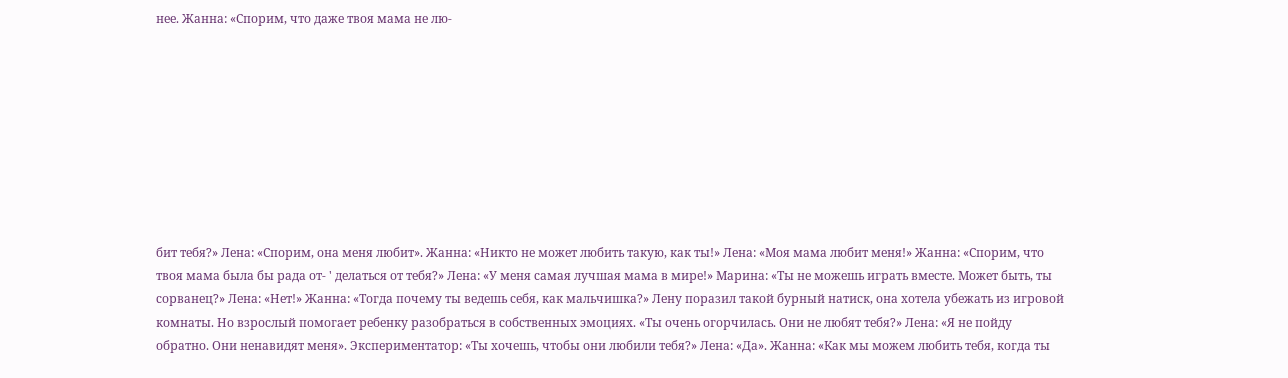нее. Жанна: «Спорим, что даже твоя мама не лю-









бит тебя?» Лена: «Спорим, она меня любит». Жанна: «Никто не может любить такую, как ты!» Лена: «Моя мама любит меня!» Жанна: «Спорим, что твоя мама была бы рада от- ' делаться от тебя?» Лена: «У меня самая лучшая мама в мире!» Марина: «Ты не можешь играть вместе. Может быть, ты сорванец?» Лена: «Нет!» Жанна: «Тогда почему ты ведешь себя, как мальчишка?» Лену поразил такой бурный натиск, она хотела убежать из игровой комнаты. Но взрослый помогает ребенку разобраться в собственных эмоциях. «Ты очень огорчилась. Они не любят тебя?» Лена: «Я не пойду обратно. Они ненавидят меня». Экспериментатор: «Ты хочешь, чтобы они любили тебя?» Лена: «Да». Жанна: «Как мы можем любить тебя, когда ты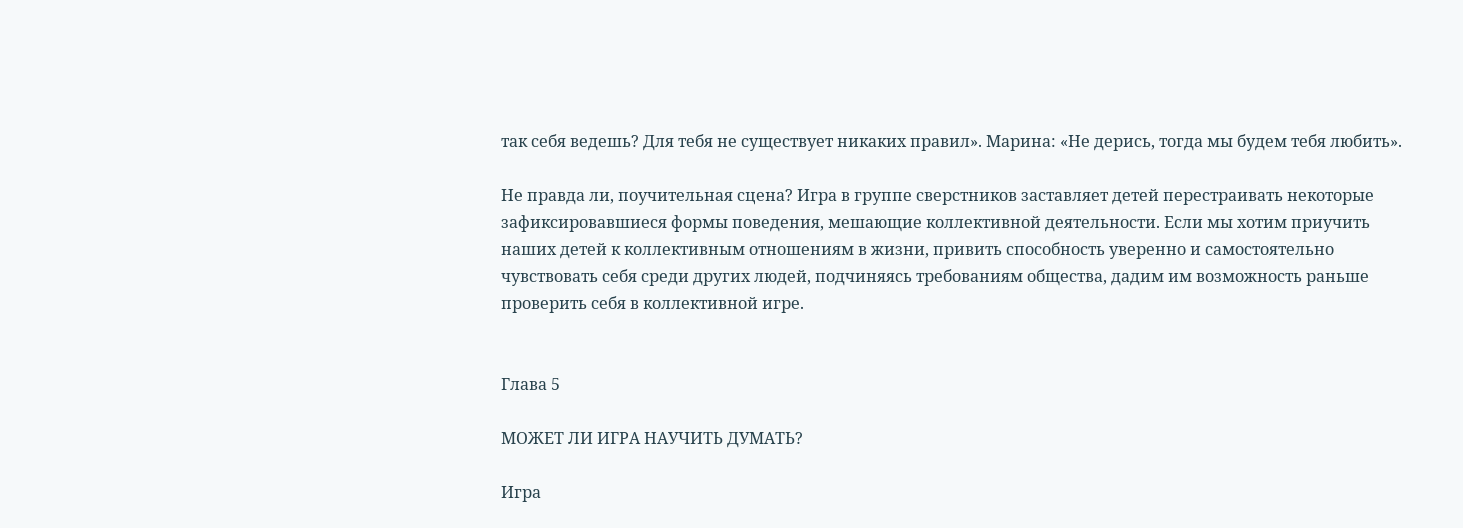так себя ведешь? Для тебя не существует никаких правил». Марина: «Не дерись, тогда мы будем тебя любить».

Не правда ли, поучительная сцена? Игра в группе сверстников заставляет детей перестраивать некоторые зафиксировавшиеся формы поведения, мешающие коллективной деятельности. Если мы хотим приучить наших детей к коллективным отношениям в жизни, привить способность уверенно и самостоятельно чувствовать себя среди других людей, подчиняясь требованиям общества, дадим им возможность раньше проверить себя в коллективной игре.


Глава 5

МОЖЕТ ЛИ ИГРА НАУЧИТЬ ДУМАТЬ?

Игра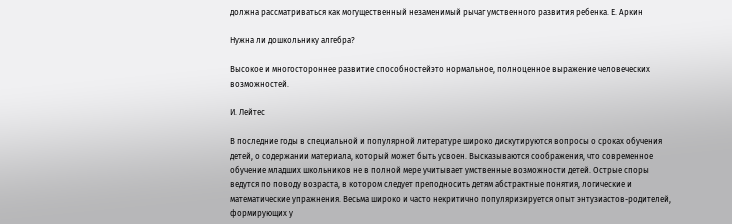должна рассматриваться как могущественный незаменимый рычаг умственного развития ребенка. Е. Аркин

Нужна ли дошкольнику алгебра?

Высокое и многостороннее развитие способностейэто нормальное, полноценное выражение человеческих возможностей.

И. Лейтес

В последние годы в специальной и популярной литературе широко дискутируются вопросы о сроках обучения детей, о содержании материала, который может быть усвоен. Высказываются соображения, что современное обучение младших школьников не в полной мере учитывает умственные возможности детей. Острые споры ведутся по поводу возраста, в котором следует преподносить детям абстрактные понятия, логические и математические упражнения. Весьма широко и часто некритично популяризируется опыт энтузиастов-родителей, формирующих у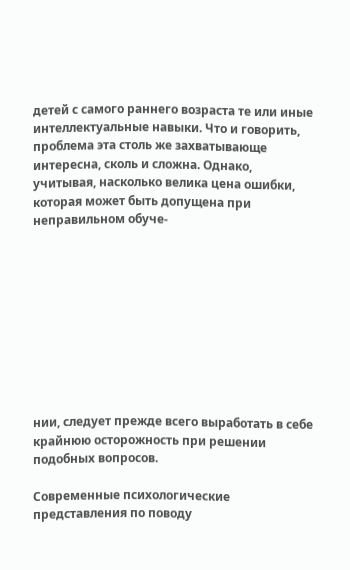детей с самого раннего возраста те или иные интеллектуальные навыки. Что и говорить, проблема эта столь же захватывающе интересна, сколь и сложна. Однако, учитывая, насколько велика цена ошибки, которая может быть допущена при неправильном обуче-










нии, следует прежде всего выработать в себе крайнюю осторожность при решении подобных вопросов.

Современные психологические представления по поводу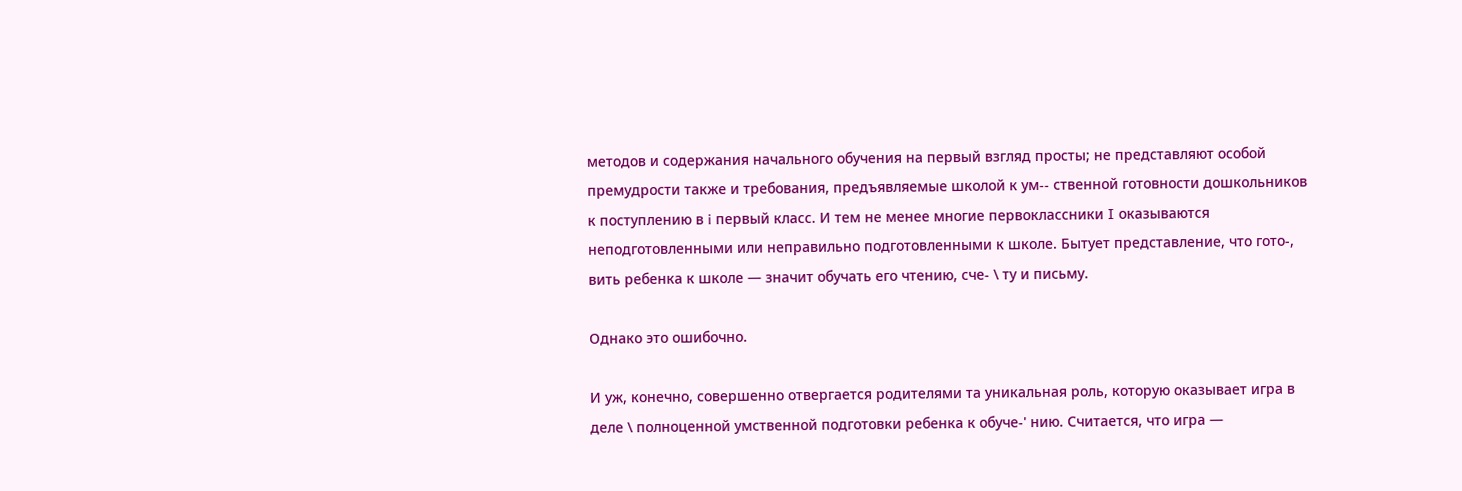методов и содержания начального обучения на первый взгляд просты; не представляют особой премудрости также и требования, предъявляемые школой к ум-- ственной готовности дошкольников к поступлению в i первый класс. И тем не менее многие первоклассники I оказываются неподготовленными или неправильно подготовленными к школе. Бытует представление, что гото-, вить ребенка к школе — значит обучать его чтению, сче- \ ту и письму.

Однако это ошибочно.

И уж, конечно, совершенно отвергается родителями та уникальная роль, которую оказывает игра в деле \ полноценной умственной подготовки ребенка к обуче-' нию. Считается, что игра —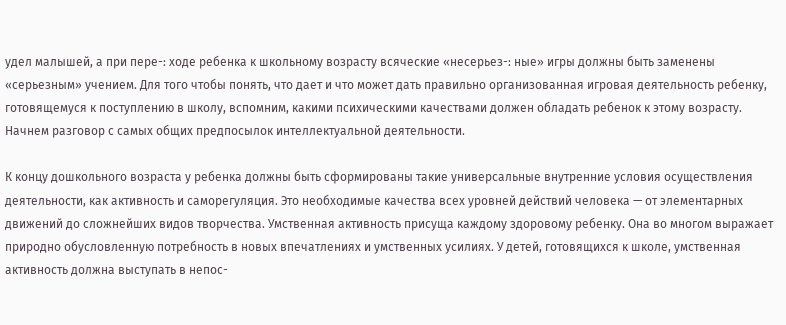удел малышей, а при пере-: ходе ребенка к школьному возрасту всяческие «несерьез-: ные» игры должны быть заменены «серьезным» учением. Для того чтобы понять, что дает и что может дать правильно организованная игровая деятельность ребенку, готовящемуся к поступлению в школу, вспомним, какими психическими качествами должен обладать ребенок к этому возрасту. Начнем разговор с самых общих предпосылок интеллектуальной деятельности.

К концу дошкольного возраста у ребенка должны быть сформированы такие универсальные внутренние условия осуществления деятельности, как активность и саморегуляция. Это необходимые качества всех уровней действий человека — от элементарных движений до сложнейших видов творчества. Умственная активность присуща каждому здоровому ребенку. Она во многом выражает природно обусловленную потребность в новых впечатлениях и умственных усилиях. У детей, готовящихся к школе, умственная активность должна выступать в непос-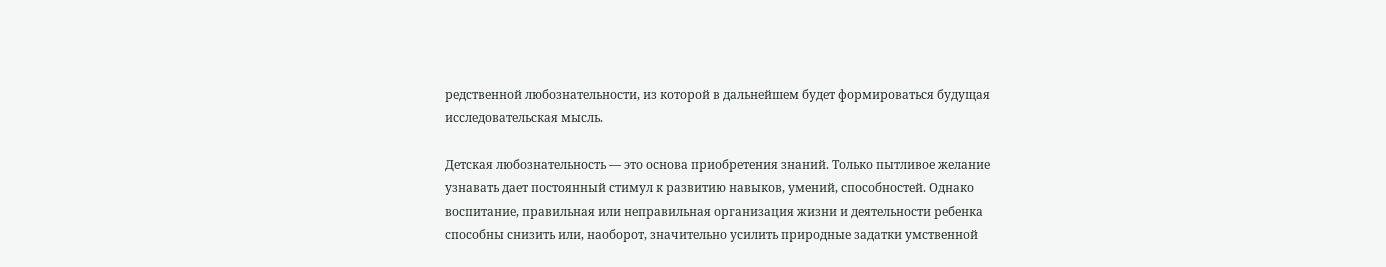редственной любознательности, из которой в дальнейшем будет формироваться будущая исследовательская мысль.

Детская любознательность — это основа приобретения знаний. Только пытливое желание узнавать дает постоянный стимул к развитию навыков, умений, способностей. Однако воспитание, правильная или неправильная организация жизни и деятельности ребенка способны снизить или, наоборот, значительно усилить природные задатки умственной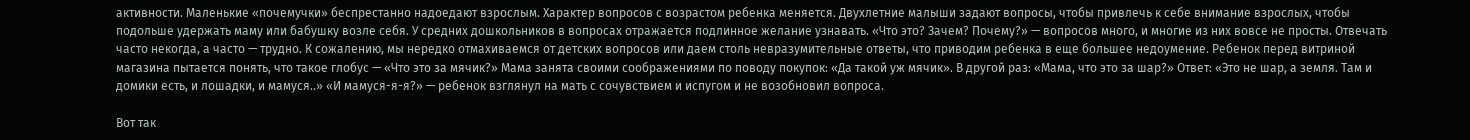активности. Маленькие «почемучки» беспрестанно надоедают взрослым. Характер вопросов с возрастом ребенка меняется. Двухлетние малыши задают вопросы, чтобы привлечь к себе внимание взрослых, чтобы подольше удержать маму или бабушку возле себя. У средних дошкольников в вопросах отражается подлинное желание узнавать. «Что это? Зачем? Почему?» — вопросов много, и многие из них вовсе не просты. Отвечать часто некогда, а часто — трудно. К сожалению, мы нередко отмахиваемся от детских вопросов или даем столь невразумительные ответы, что приводим ребенка в еще большее недоумение. Ребенок перед витриной магазина пытается понять, что такое глобус — «Что это за мячик?» Мама занята своими соображениями по поводу покупок: «Да такой уж мячик». В другой раз: «Мама, что это за шар?» Ответ: «Это не шар, а земля. Там и домики есть, и лошадки, и мамуся..» «И мамуся-я-я?» — ребенок взглянул на мать с сочувствием и испугом и не возобновил вопроса.

Вот так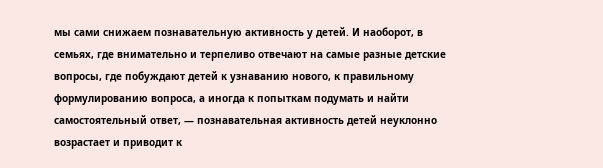мы сами снижаем познавательную активность у детей. И наоборот, в семьях, где внимательно и терпеливо отвечают на самые разные детские вопросы, где побуждают детей к узнаванию нового, к правильному формулированию вопроса, а иногда к попыткам подумать и найти самостоятельный ответ, — познавательная активность детей неуклонно возрастает и приводит к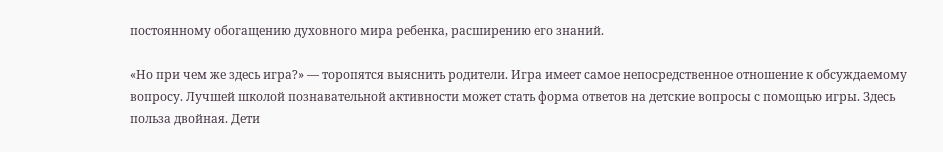постоянному обогащению духовного мира ребенка, расширению его знаний.

«Но при чем же здесь игра?» — торопятся выяснить родители. Игра имеет самое непосредственное отношение к обсуждаемому вопросу. Лучшей школой познавательной активности может стать форма ответов на детские вопросы с помощью игры. Здесь польза двойная. Дети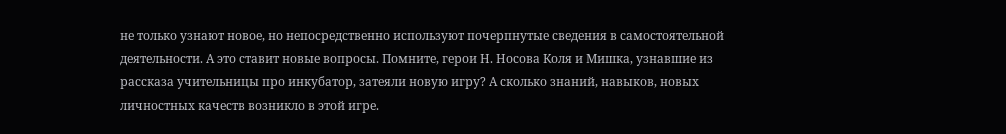не только узнают новое, но непосредственно используют почерпнутые сведения в самостоятельной деятельности. А это ставит новые вопросы. Помните, герои Н. Носова Коля и Мишка, узнавшие из рассказа учительницы про инкубатор, затеяли новую игру? А сколько знаний, навыков, новых личностных качеств возникло в этой игре.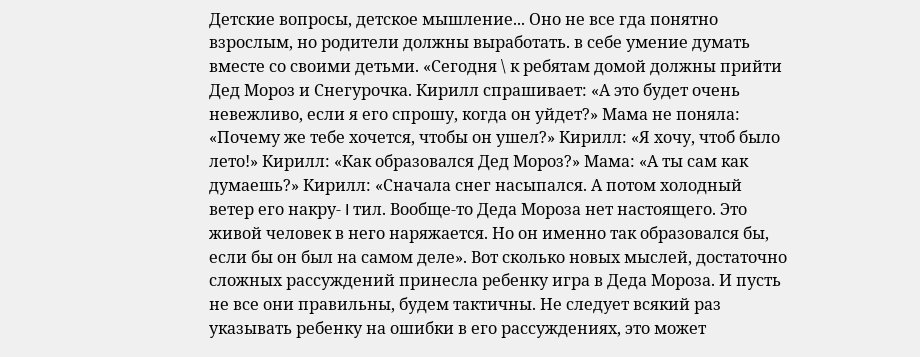Детские вопросы, детское мышление... Оно не все гда понятно взрослым, но родители должны выработать. в себе умение думать вместе со своими детьми. «Сегодня \ к ребятам домой должны прийти Дед Мороз и Снегурочка. Кирилл спрашивает: «А это будет очень невежливо, если я его спрошу, когда он уйдет?» Мама не поняла: «Почему же тебе хочется, чтобы он ушел?» Кирилл: «Я хочу, чтоб было лето!» Кирилл: «Как образовался Дед Мороз?» Мама: «А ты сам как думаешь?» Кирилл: «Сначала снег насыпался. А потом холодный ветер его накру- I тил. Вообще-то Деда Мороза нет настоящего. Это живой человек в него наряжается. Но он именно так образовался бы, если бы он был на самом деле». Вот сколько новых мыслей, достаточно сложных рассуждений принесла ребенку игра в Деда Мороза. И пусть не все они правильны, будем тактичны. Не следует всякий раз указывать ребенку на ошибки в его рассуждениях, это может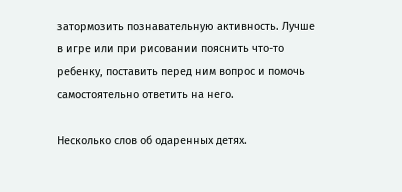затормозить познавательную активность. Лучше в игре или при рисовании пояснить что-то ребенку, поставить перед ним вопрос и помочь самостоятельно ответить на него.

Несколько слов об одаренных детях.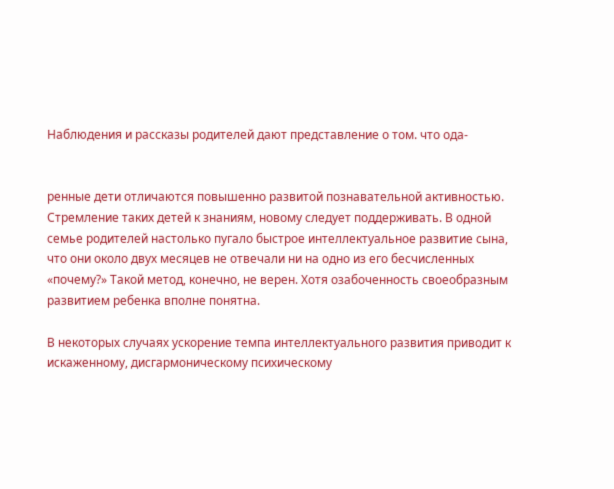Наблюдения и рассказы родителей дают представление о том. что ода-


ренные дети отличаются повышенно развитой познавательной активностью. Стремление таких детей к знаниям, новому следует поддерживать. В одной семье родителей настолько пугало быстрое интеллектуальное развитие сына, что они около двух месяцев не отвечали ни на одно из его бесчисленных «почему?» Такой метод, конечно, не верен. Хотя озабоченность своеобразным развитием ребенка вполне понятна.

В некоторых случаях ускорение темпа интеллектуального развития приводит к искаженному, дисгармоническому психическому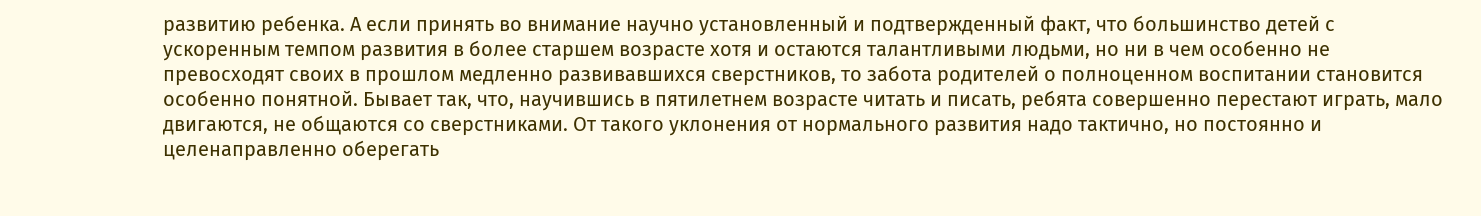развитию ребенка. А если принять во внимание научно установленный и подтвержденный факт, что большинство детей с ускоренным темпом развития в более старшем возрасте хотя и остаются талантливыми людьми, но ни в чем особенно не превосходят своих в прошлом медленно развивавшихся сверстников, то забота родителей о полноценном воспитании становится особенно понятной. Бывает так, что, научившись в пятилетнем возрасте читать и писать, ребята совершенно перестают играть, мало двигаются, не общаются со сверстниками. От такого уклонения от нормального развития надо тактично, но постоянно и целенаправленно оберегать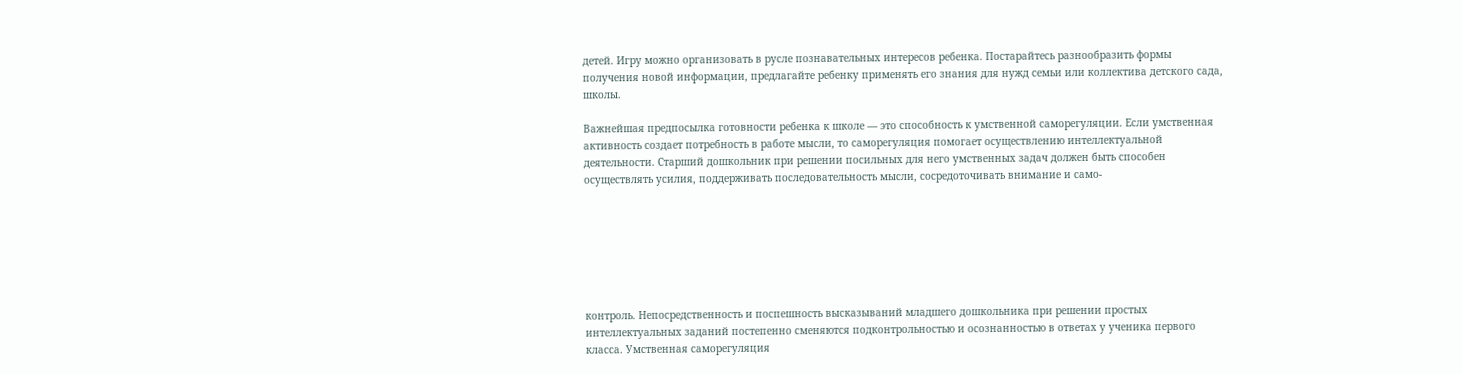детей. Игру можно организовать в русле познавательных интересов ребенка. Постарайтесь разнообразить формы получения новой информации, предлагайте ребенку применять его знания для нужд семьи или коллектива детского сада, школы.

Важнейшая предпосылка готовности ребенка к школе — это способность к умственной саморегуляции. Если умственная активность создает потребность в работе мысли, то саморегуляция помогает осуществлению интеллектуальной деятельности. Старший дошкольник при решении посильных для него умственных задач должен быть способен осуществлять усилия, поддерживать последовательность мысли, сосредоточивать внимание и само-







контроль. Непосредственность и поспешность высказываний младшего дошкольника при решении простых интеллектуальных заданий постепенно сменяются подконтрольностью и осознанностью в ответах у ученика первого класса. Умственная саморегуляция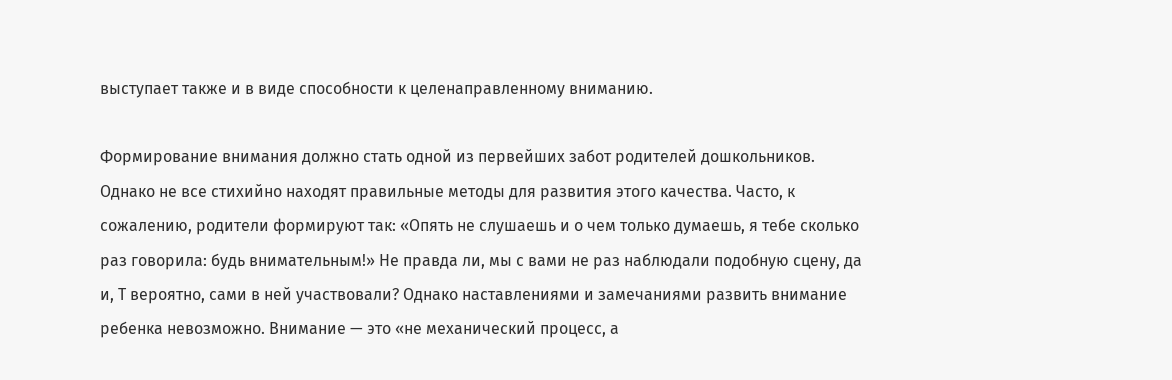выступает также и в виде способности к целенаправленному вниманию.

Формирование внимания должно стать одной из первейших забот родителей дошкольников. Однако не все стихийно находят правильные методы для развития этого качества. Часто, к сожалению, родители формируют так: «Опять не слушаешь и о чем только думаешь, я тебе сколько раз говорила: будь внимательным!» Не правда ли, мы с вами не раз наблюдали подобную сцену, да и, Т вероятно, сами в ней участвовали? Однако наставлениями и замечаниями развить внимание ребенка невозможно. Внимание — это «не механический процесс, а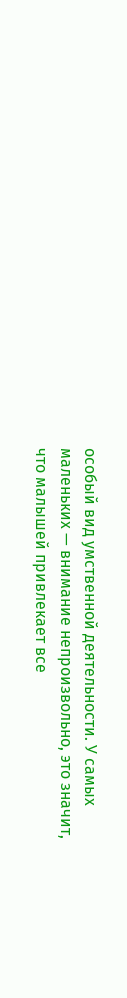особый вид умственной деятельности. У самых маленьких — внимание непроизвольно, это значит, что малышей привлекает все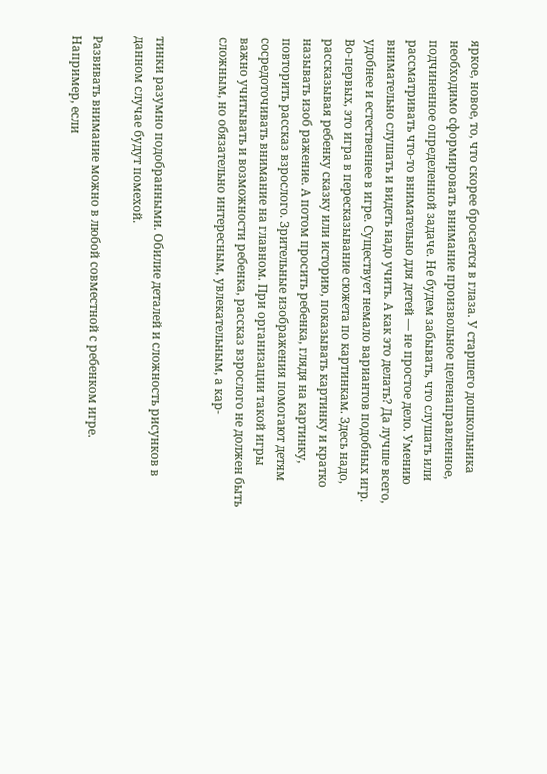яркое, новое, то, что скорее бросается в глаза. У старшего дошкольника необходимо сформировать внимание произвольное целенаправленное, подчиненное определенной задаче. Не будем забывать, что слушать или рассматривать что-то внимательно для детей — не простое дело. Умению внимательно слушать и видеть надо учить. А как это делать? Да лучше всего, удобнее и естественнее в игре. Существует немало вариантов подобных игр. Во-первых, это игра в пересказывание сюжета по картинкам. Здесь надо, рассказывая ребенку сказку или историю, показывать картинку и кратко называть изоб ражение. А потом просить ребенка, глядя на картинку, повторить рассказ взрослого. Зрительные изображения помогают детям сосредоточивать внимание на главном. При организации такой игры важно учитывать и возможности ребенка, рассказ взрослого не должен быть сложным, но обязательно интересным, увлекательным, а кар-


тинки разумно подобранными. Обилие деталей и сложность рисунков в данном случае будут помехой.

Развивать внимание можно в любой совместной с ребенком игре. Например, если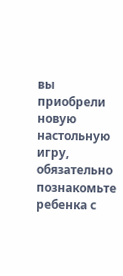вы приобрели новую настольную игру, обязательно познакомьте ребенка с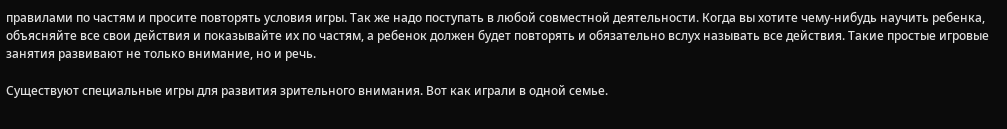правилами по частям и просите повторять условия игры. Так же надо поступать в любой совместной деятельности. Когда вы хотите чему-нибудь научить ребенка, объясняйте все свои действия и показывайте их по частям, а ребенок должен будет повторять и обязательно вслух называть все действия. Такие простые игровые занятия развивают не только внимание, но и речь.

Существуют специальные игры для развития зрительного внимания. Вот как играли в одной семье.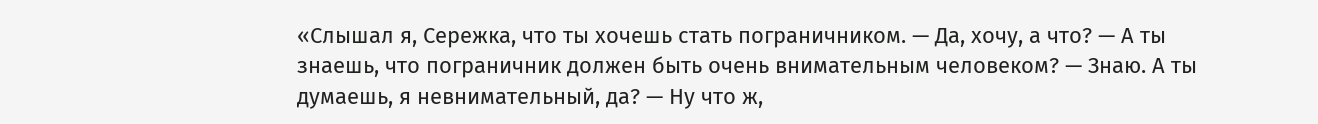«Слышал я, Сережка, что ты хочешь стать пограничником. — Да, хочу, а что? — А ты знаешь, что пограничник должен быть очень внимательным человеком? — Знаю. А ты думаешь, я невнимательный, да? — Ну что ж,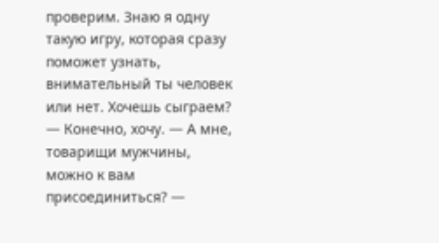проверим. Знаю я одну такую игру, которая сразу поможет узнать, внимательный ты человек или нет. Хочешь сыграем? — Конечно, хочу. — А мне, товарищи мужчины, можно к вам присоединиться? —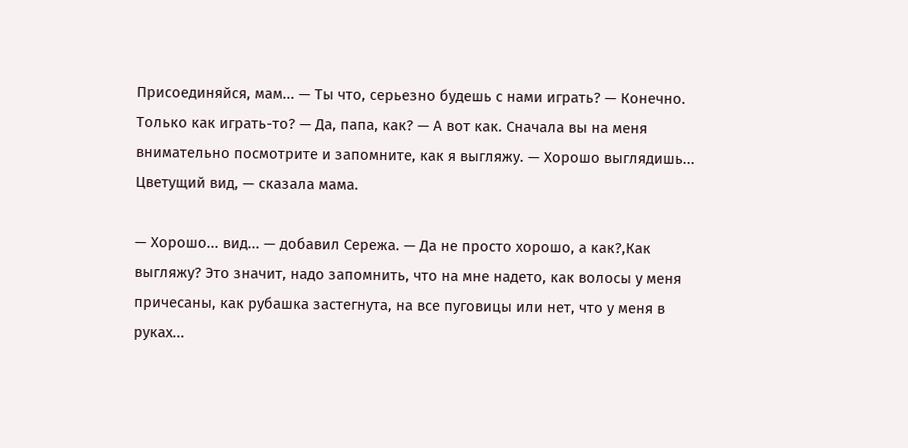Присоединяйся, мам... — Ты что, серьезно будешь с нами играть? — Конечно. Только как играть-то? — Да, папа, как? — А вот как. Сначала вы на меня внимательно посмотрите и запомните, как я выгляжу. — Хорошо выглядишь... Цветущий вид, — сказала мама.

— Хорошо... вид... — добавил Сережа. — Да не просто хорошо, а как?,Как выгляжу? Это значит, надо запомнить, что на мне надето, как волосы у меня причесаны, как рубашка застегнута, на все пуговицы или нет, что у меня в руках...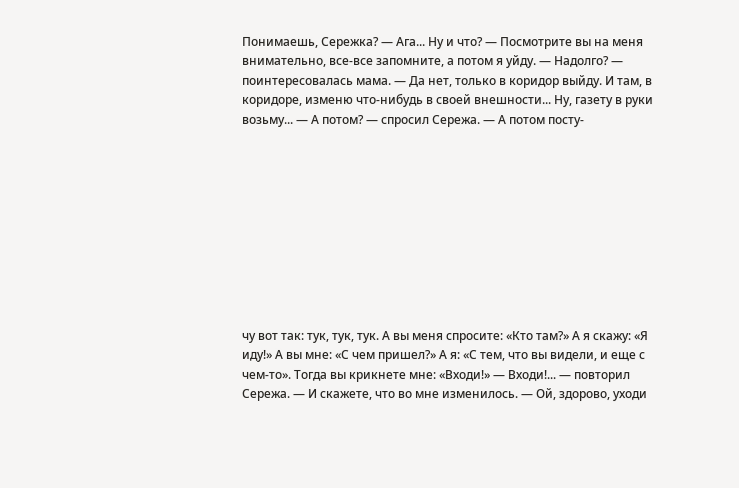Понимаешь, Сережка? — Ага... Ну и что? — Посмотрите вы на меня внимательно, все-все запомните, а потом я уйду. — Надолго? — поинтересовалась мама. — Да нет, только в коридор выйду. И там, в коридоре, изменю что-нибудь в своей внешности... Ну, газету в руки возьму... — А потом? — спросил Сережа. — А потом посту-










чу вот так: тук, тук, тук. А вы меня спросите: «Кто там?» А я скажу: «Я иду!» А вы мне: «С чем пришел?» А я: «С тем, что вы видели, и еще с чем-то». Тогда вы крикнете мне: «Входи!» — Входи!... — повторил Сережа. — И скажете, что во мне изменилось. — Ой, здорово, уходи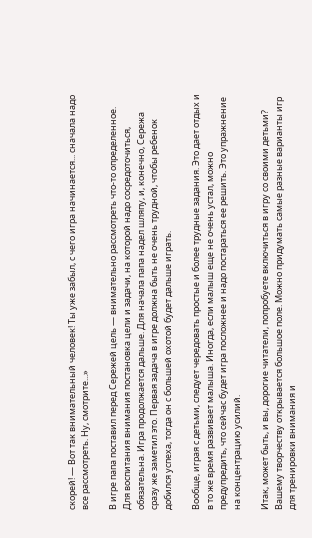скорей! — Вот так внимательный человек! Ты уже забыл, с чего игра начинается... сначала надо все рассмотреть. Ну, смотрите...»

В игре папа поставил перед Сережей цель — внимательно рассмотреть что-то определенное. Для воспитания внимания постановка цели и задачи, на которой надо сосредоточиться, обязательна. Игра продолжается дальше. Для начала папа надел шляпу, и, конечно, Сережа сразу же заметил это. Первая задача в игре должна быть не очень трудной, чтобы ребенок добился успеха, тогда он с большей охотой будет дальше играть.

Вообще, играя с детьми, следует чередовать простые и более трудные задания. Это дает отдых и в то же время развивает малыша. Иногда, если малыш еще не очень устал, можно предупредить, что сейчас будет игра посложнее и надо постараться ее решить. Это упражнение на концентрацию усилий.

Итак, может быть, и вы, дорогие читатели, попробуете включиться в игру со своими детьми? Вашему творчеству открывается большое поле. Можно придумать самые разные варианты игр для тренировки внимания и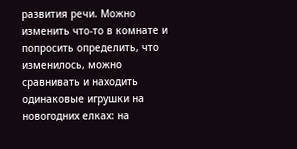развития речи. Можно изменить что-то в комнате и попросить определить, что изменилось, можно сравнивать и находить одинаковые игрушки на новогодних елках: на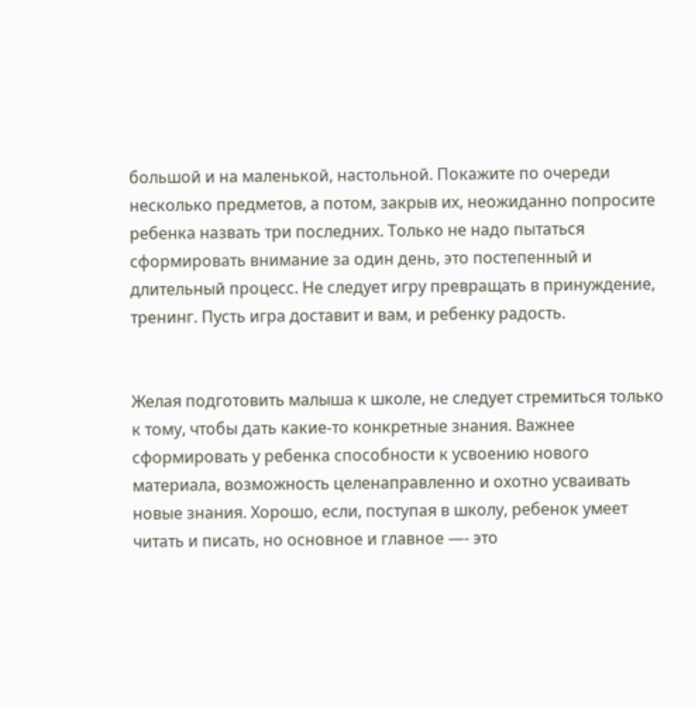большой и на маленькой, настольной. Покажите по очереди несколько предметов, а потом, закрыв их, неожиданно попросите ребенка назвать три последних. Только не надо пытаться сформировать внимание за один день, это постепенный и длительный процесс. Не следует игру превращать в принуждение, тренинг. Пусть игра доставит и вам, и ребенку радость.


Желая подготовить малыша к школе, не следует стремиться только к тому, чтобы дать какие-то конкретные знания. Важнее сформировать у ребенка способности к усвоению нового материала, возможность целенаправленно и охотно усваивать новые знания. Хорошо, если, поступая в школу, ребенок умеет читать и писать, но основное и главное —- это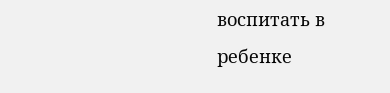воспитать в ребенке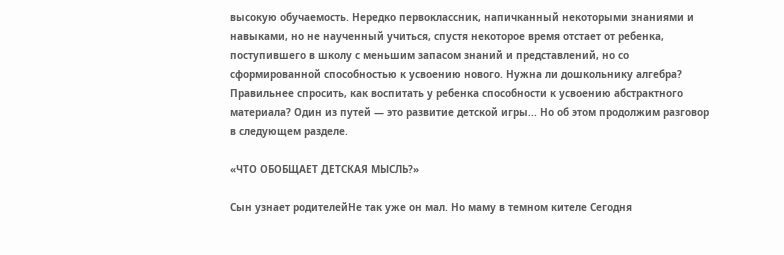высокую обучаемость. Нередко первоклассник, напичканный некоторыми знаниями и навыками, но не наученный учиться, спустя некоторое время отстает от ребенка, поступившего в школу с меньшим запасом знаний и представлений, но со сформированной способностью к усвоению нового. Нужна ли дошкольнику алгебра? Правильнее спросить, как воспитать у ребенка способности к усвоению абстрактного материала? Один из путей — это развитие детской игры... Но об этом продолжим разговор в следующем разделе.

«ЧТО ОБОБЩАЕТ ДЕТСКАЯ МЫСЛЬ?»

Сын узнает родителейНе так уже он мал. Но маму в темном кителе Сегодня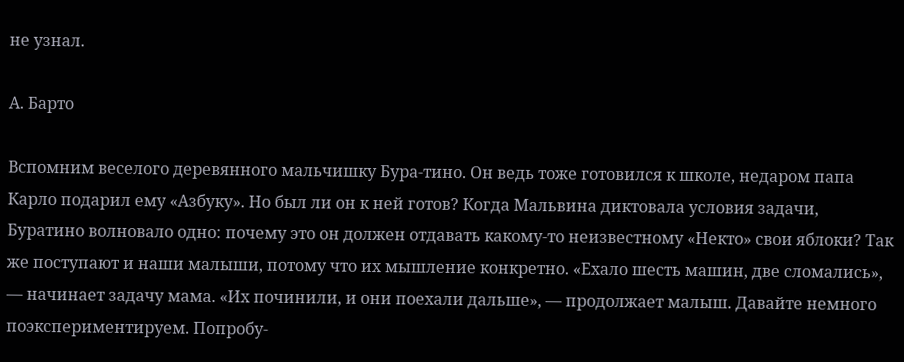не узнал.

А. Барто

Вспомним веселого деревянного мальчишку Бура-тино. Он ведь тоже готовился к школе, недаром папа Карло подарил ему «Азбуку». Но был ли он к ней готов? Когда Мальвина диктовала условия задачи, Буратино волновало одно: почему это он должен отдавать какому-то неизвестному «Некто» свои яблоки? Так же поступают и наши малыши, потому что их мышление конкретно. «Ехало шесть машин, две сломались», — начинает задачу мама. «Их починили, и они поехали дальше», — продолжает малыш. Давайте немного поэкспериментируем. Попробу-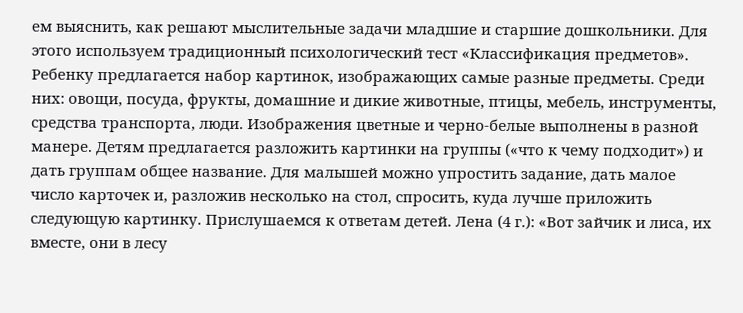ем выяснить, как решают мыслительные задачи младшие и старшие дошкольники. Для этого используем традиционный психологический тест «Классификация предметов». Ребенку предлагается набор картинок, изображающих самые разные предметы. Среди них: овощи, посуда, фрукты, домашние и дикие животные, птицы, мебель, инструменты, средства транспорта, люди. Изображения цветные и черно-белые выполнены в разной манере. Детям предлагается разложить картинки на группы («что к чему подходит») и дать группам общее название. Для малышей можно упростить задание, дать малое число карточек и, разложив несколько на стол, спросить, куда лучше приложить следующую картинку. Прислушаемся к ответам детей. Лена (4 г.): «Вот зайчик и лиса, их вместе, они в лесу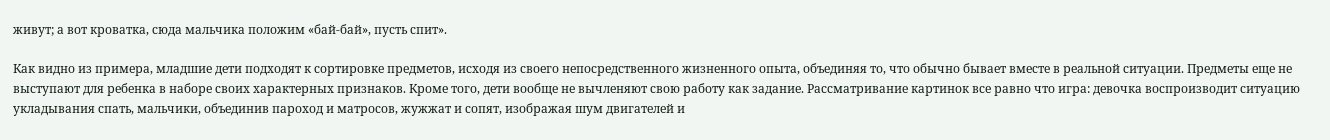живут; а вот кроватка, сюда мальчика положим «бай-бай», пусть спит».

Как видно из примера, младшие дети подходят к сортировке предметов, исходя из своего непосредственного жизненного опыта, объединяя то, что обычно бывает вместе в реальной ситуации. Предметы еще не выступают для ребенка в наборе своих характерных признаков. Кроме того, дети вообще не вычленяют свою работу как задание. Рассматривание картинок все равно что игра: девочка воспроизводит ситуацию укладывания спать, мальчики, объединив пароход и матросов, жужжат и сопят, изображая шум двигателей и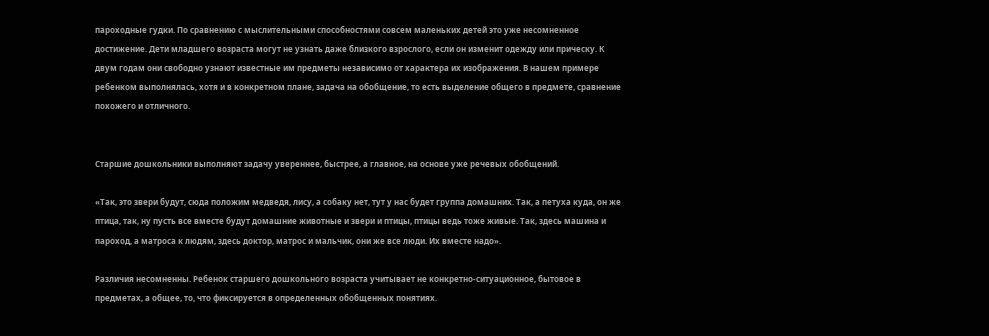пароходные гудки. По сравнению с мыслительными способностями совсем маленьких детей это уже несомненное достижение. Дети младшего возраста могут не узнать даже близкого взрослого, если он изменит одежду или прическу. К двум годам они свободно узнают известные им предметы независимо от характера их изображения. В нашем примере ребенком выполнялась, хотя и в конкретном плане, задача на обобщение, то есть выделение общего в предмете, сравнение похожего и отличного.


Старшие дошкольники выполняют задачу увереннее, быстрее, а главное, на основе уже речевых обобщений.

«Так, это звери будут, сюда положим медведя, лису, а собаку нет, тут у нас будет группа домашних. Так, а петуха куда, он же птица, так, ну пусть все вместе будут домашние животные и звери и птицы, птицы ведь тоже живые. Так, здесь машина и пароход, а матроса к людям, здесь доктор, матрос и мальчик, они же все люди. Их вместе надо».

Различия несомненны. Ребенок старшего дошкольного возраста учитывает не конкретно-ситуационное, бытовое в предметах, а общее, то, что фиксируется в определенных обобщенных понятиях.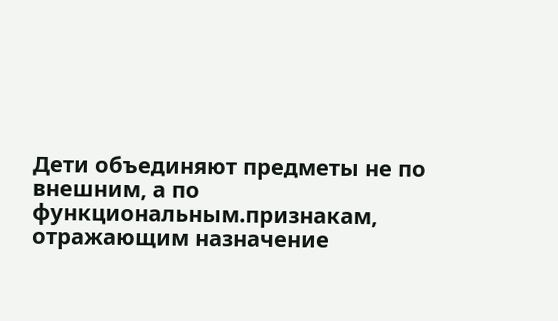Дети объединяют предметы не по внешним, а по функциональным.признакам, отражающим назначение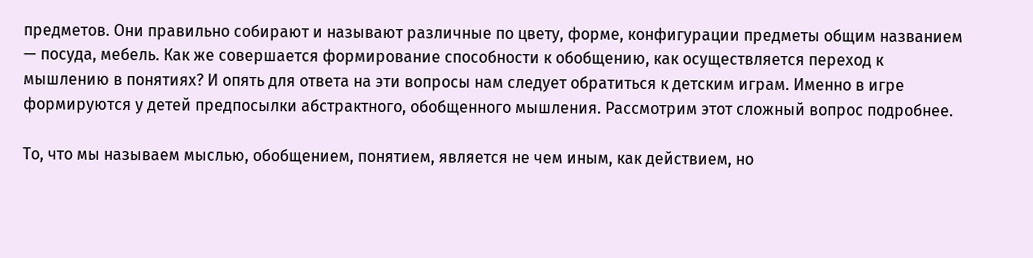предметов. Они правильно собирают и называют различные по цвету, форме, конфигурации предметы общим названием — посуда, мебель. Как же совершается формирование способности к обобщению, как осуществляется переход к мышлению в понятиях? И опять для ответа на эти вопросы нам следует обратиться к детским играм. Именно в игре формируются у детей предпосылки абстрактного, обобщенного мышления. Рассмотрим этот сложный вопрос подробнее.

То, что мы называем мыслью, обобщением, понятием, является не чем иным, как действием, но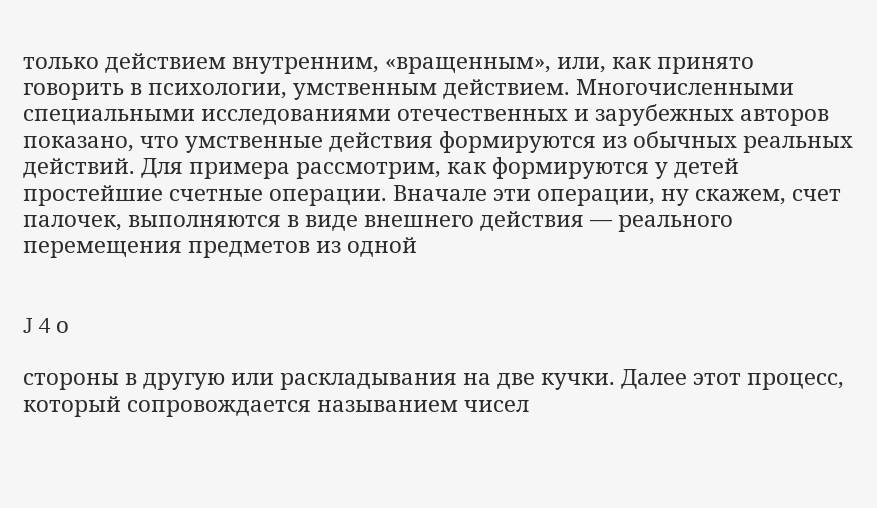только действием внутренним, «вращенным», или, как принято говорить в психологии, умственным действием. Многочисленными специальными исследованиями отечественных и зарубежных авторов показано, что умственные действия формируются из обычных реальных действий. Для примера рассмотрим, как формируются у детей простейшие счетные операции. Вначале эти операции, ну скажем, счет палочек, выполняются в виде внешнего действия — реального перемещения предметов из одной


J 4 о

стороны в другую или раскладывания на две кучки. Далее этот процесс, который сопровождается называнием чисел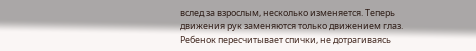вслед за взрослым, несколько изменяется. Теперь движения рук заменяются только движением глаз. Ребенок пересчитывает спички, не дотрагиваясь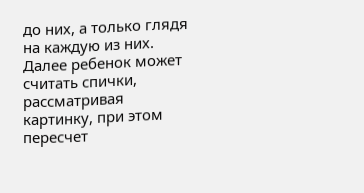до них, а только глядя на каждую из них. Далее ребенок может считать спички, рассматривая картинку, при этом пересчет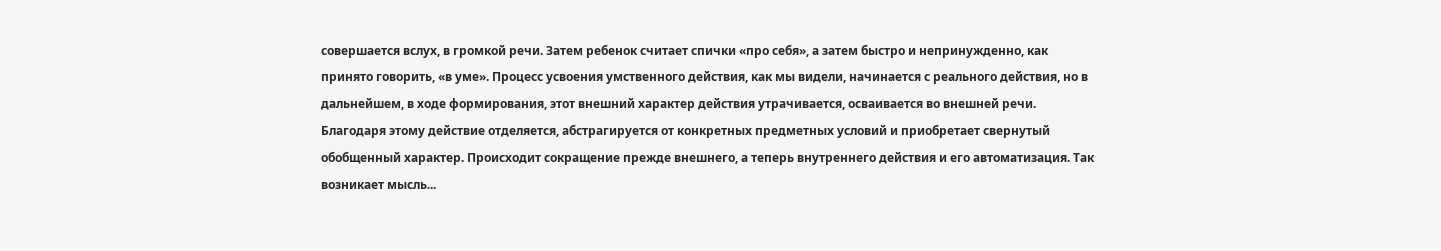совершается вслух, в громкой речи. Затем ребенок считает спички «про себя», а затем быстро и непринужденно, как принято говорить, «в уме». Процесс усвоения умственного действия, как мы видели, начинается с реального действия, но в дальнейшем, в ходе формирования, этот внешний характер действия утрачивается, осваивается во внешней речи. Благодаря этому действие отделяется, абстрагируется от конкретных предметных условий и приобретает свернутый обобщенный характер. Происходит сокращение прежде внешнего, а теперь внутреннего действия и его автоматизация. Так возникает мысль...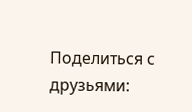Поделиться с друзьями: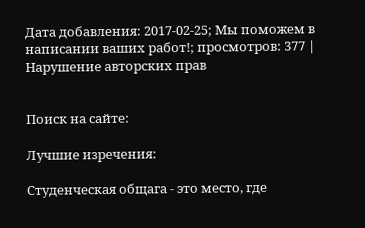Дата добавления: 2017-02-25; Мы поможем в написании ваших работ!; просмотров: 377 | Нарушение авторских прав


Поиск на сайте:

Лучшие изречения:

Студенческая общага - это место, где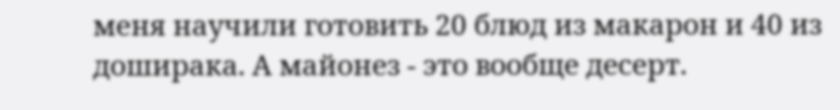меня научили готовить 20 блюд из макарон и 40 из доширака. А майонез - это вообще десерт.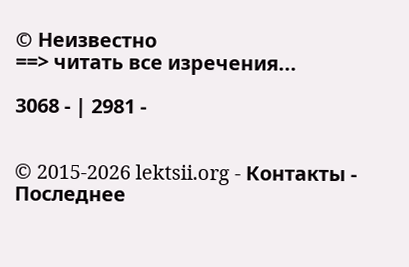© Неизвестно
==> читать все изречения...

3068 - | 2981 -


© 2015-2026 lektsii.org - Контакты - Последнее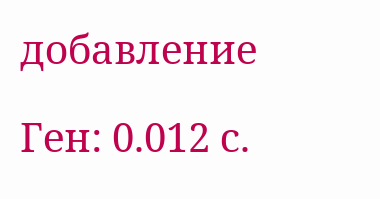добавление

Ген: 0.012 с.